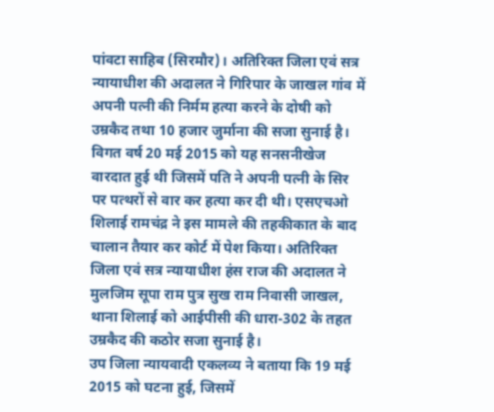पांवटा साहिब (सिरमौर)। अतिरिक्त जिला एवं सत्र न्यायाधीश की अदालत ने गिरिपार के जाखल गांव में अपनी पत्नी की निर्मम हत्या करने के दोषी को उम्रकैद तथा 10 हजार जुर्माना की सजा सुनाई है। विगत वर्ष 20 मई 2015 को यह सनसनीखेज वारदात हुई थी जिसमें पति ने अपनी पत्नी के सिर पर पत्थरों से वार कर हत्या कर दी थी। एसएचओ शिलाई रामचंद्र ने इस मामले की तहकीकात के बाद चालान तैयार कर कोर्ट में पेश किया। अतिरिक्त जिला एवं सत्र न्यायाधीश हंस राज की अदालत ने मुलजिम सूपा राम पुत्र सुख राम निवासी जाखल, थाना शिलाई को आईपीसी की धारा-302 के तहत उम्रकैद की कठोर सजा सुनाई है।
उप जिला न्यायवादी एकलव्य ने बताया कि 19 मई 2015 को घटना हुई, जिसमें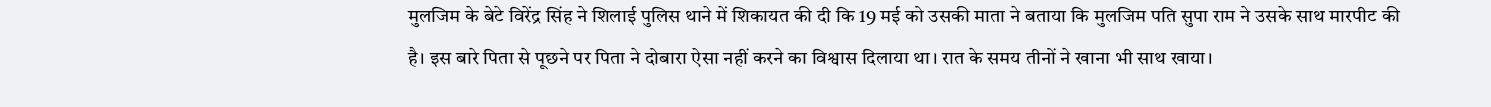मुलजिम के बेटे विरेंद्र सिंह ने शिलाई पुलिस थाने में शिकायत की दी कि 19 मई को उसकी माता ने बताया कि मुलजिम पति सुपा राम ने उसके साथ मारपीट की है। इस बारे पिता से पूछने पर पिता ने दोबारा ऐसा नहीं करने का विश्वास दिलाया था। रात के समय तीनों ने खाना भी साथ खाया।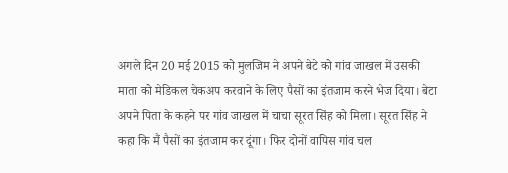अगले दिन 20 मई 2015 को मुलजिम ने अपने बेटे को गांव जाखल में उसकी माता को मेडिकल चेकअप करवाने के लिए पैसों का इंतजाम करने भेज दिया। बेटा अपने पिता के कहने पर गांव जाखल में चाचा सूरत सिंह को मिला। सूरत सिंह ने कहा कि मैं पैसों का इंतजाम कर दूंगा। फिर दोनों वापिस गांव चल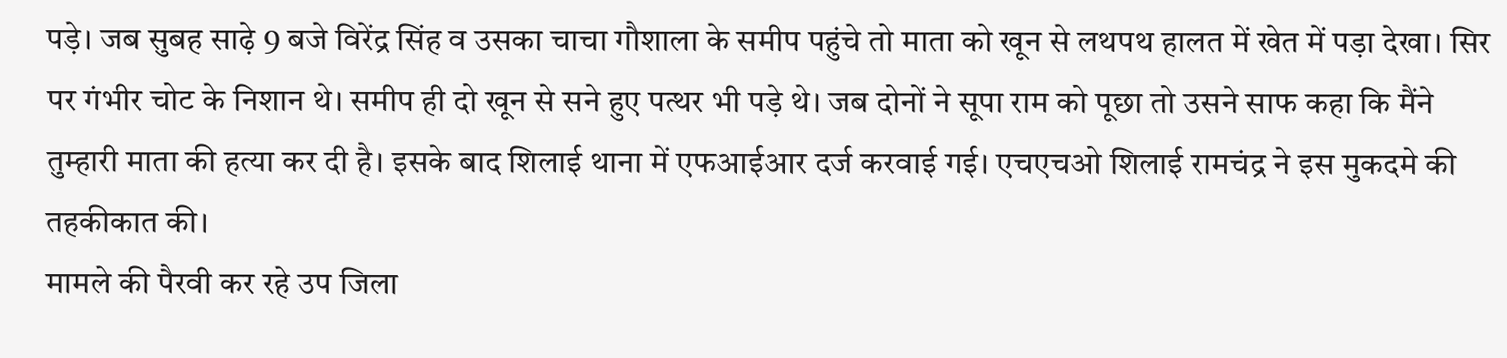पड़े। जब सुबह साढ़े 9 बजे विरेंद्र सिंह व उसका चाचा गौशाला के समीप पहुंचे तो माता को खून से लथपथ हालत में खेत में पड़ा देखा। सिर पर गंभीर चोट के निशान थे। समीप ही दो खून से सने हुए पत्थर भी पड़े थे। जब दोनों ने सूपा राम को पूछा तो उसने साफ कहा कि मैंने तुम्हारी माता की हत्या कर दी है। इसके बाद शिलाई थाना में एफआईआर दर्ज करवाई गई। एचएचओ शिलाई रामचंद्र ने इस मुकदमे की तहकीकात की।
मामले की पैरवी कर रहे उप जिला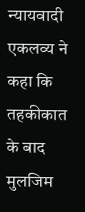न्यायवादी एकलव्य ने कहा कि तहकीकात के बाद मुलजिम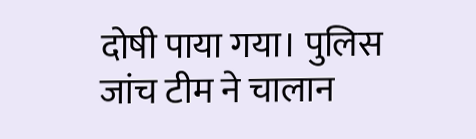दोषी पाया गया। पुलिस जांच टीम ने चालान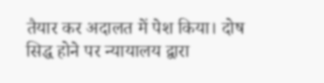तैयार कर अदालत में पेश किया। दोष सिद्ध होने पर न्यायालय द्वारा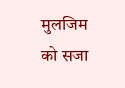मुलजिम को सजा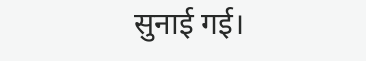सुनाई गई।